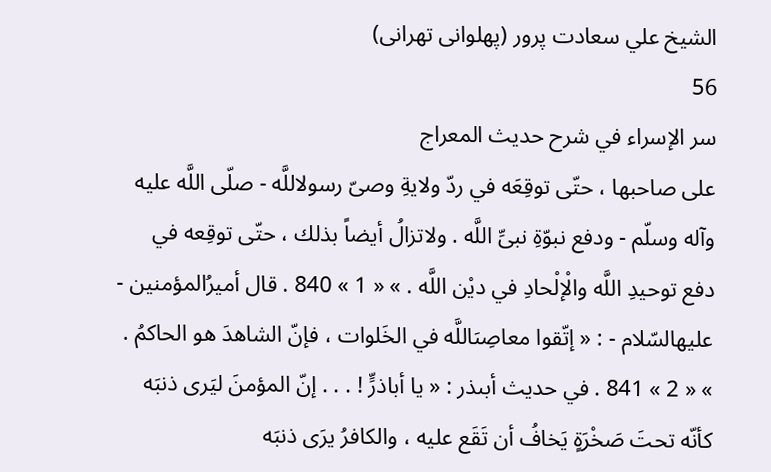الشيخ علي سعادت پرور (پهلوانى تهرانى)
56
سر الإسراء في شرح حديث المعراج
على صاحبها ، حتّى توقِعَه في ردّ ولايةِ وصىّ رسولاللَّه - صلّى اللَّه عليه وآله وسلّم - ودفع نبوّةِ نبىِّ اللَّه . ولاتزالُ أيضاً بذلك ، حتّى توقِعه في دفع توحيدِ اللَّه والْإلْحادِ في ديْن اللَّه . » « 1 » 840 . قال أميرُالمؤمنين - عليهالسّلام - : « إتّقوا معاصِىَاللَّه في الخَلوات ، فإنّ الشاهدَ هو الحاكمُ . » « 2 » 841 . في حديث أبىذر : « يا أباذرٍّ ! . . . إنّ المؤمنَ ليَرى ذنبَه كأنّه تحتَ صَخْرَةٍ يَخافُ أن تَقَع عليه ، والكافرُ يرَى ذنبَه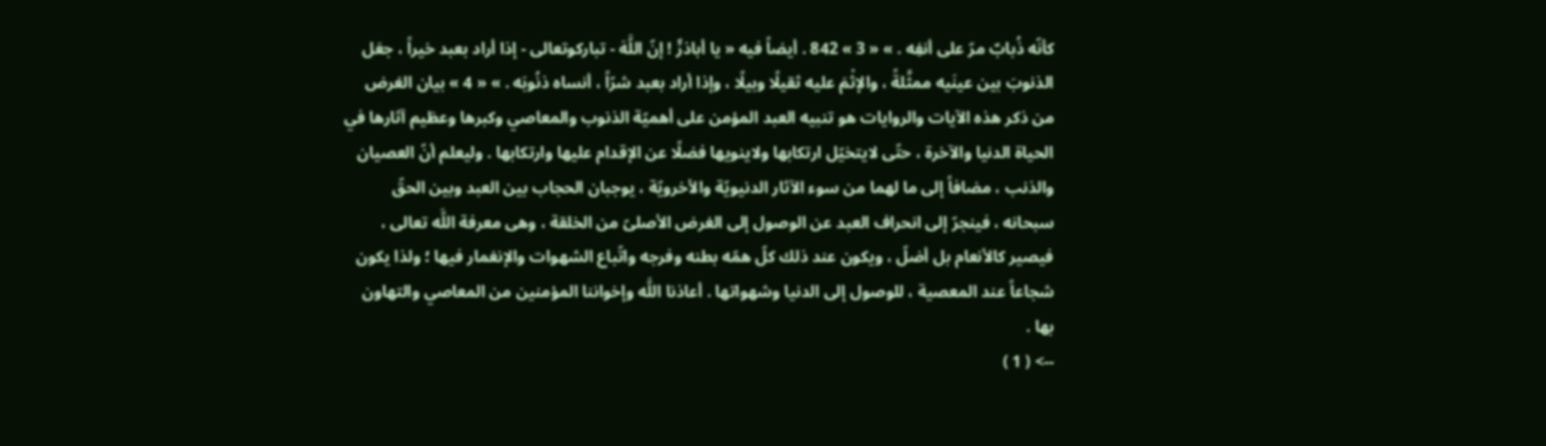كأنّه ذُبابٌ مرّ على أنفِه . » « 3 » 842 . أيضاً فيه « يا أباذرٍّ ! إنّ اللَّهَ - تباركوتعالى - إذا أراد بعبد خيراً ، جعَل الذنوبَ بين عينَيه ممثَّلةً ، والإثْمَ عليه ثقيلًا وبيلًا ، وإذا أراد بعبد شرّاً ، أنساه ذنُوبَه . » « 4 » بيان الغرض من ذكر هذه الآيات والروايات هو تنبيه العبد المؤمن على أهميّة الذنوب والمعاصي وكبرها وعظيم آثارها في الحياة الدنيا والآخرة ، حتّى لايتخيّل ارتكابها ولاينويها فضلًا عن الإقدام عليها وارتكابها . وليعلم أنّ العصيان والذنب ، مضافاً إلى ما لهما من سوء الآثار الدنيويّة والأخرويّة ، يوجبان الحجاب بين العبد وبين الحقّ سبحانه ، فينجرّ إلى انحراف العبد عن الوصول إلى الغرض الأصلىّ من الخلقة ، وهى معرفة اللَّه تعالى ، فيصير كالأنعام بل أضلّ ، ويكون عند ذلك كلّ همّه بطنه وفرجه واتّباع الشهوات والإنغمار فيها ؛ ولذا يكون شجاعاً عند المعصية ، للوصول إلى الدنيا وشهواتها . أعاذنا اللَّه وإخواننا المؤمنين من المعاصي والتهاون بها .
--> ( 1 )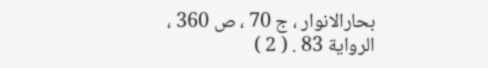بحارالانوار ، ج 70 ، ص 360 ، الرواية 83 . ( 2 )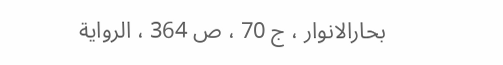بحارالانوار ، ج 70 ، ص 364 ، الرواية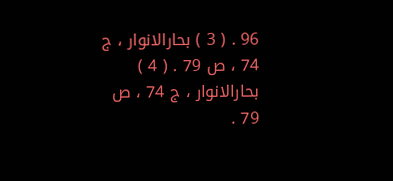96 . ( 3 ) بحارالانوار ، ج 74 ، ص 79 . ( 4 ) بحارالانوار ، ج 74 ، ص 79 .